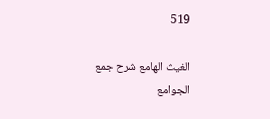519

الغيث الهامع شرح جمع الجوامع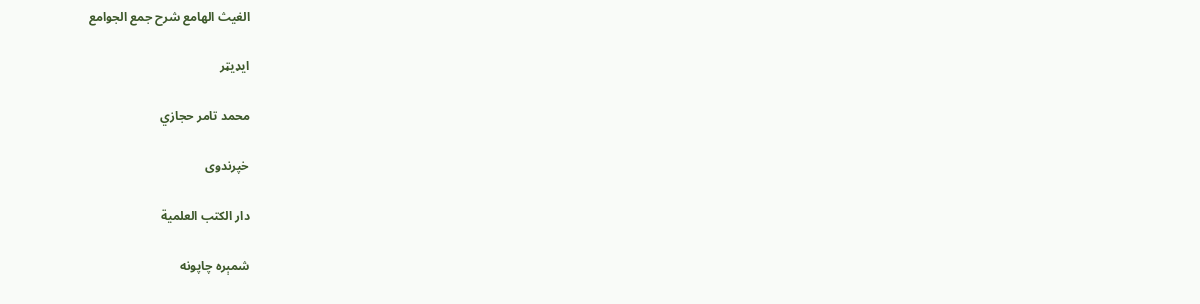الغيث الهامع شرح جمع الجوامع

ایډیټر

محمد تامر حجازي

خپرندوی

دار الكتب العلمية

شمېره چاپونه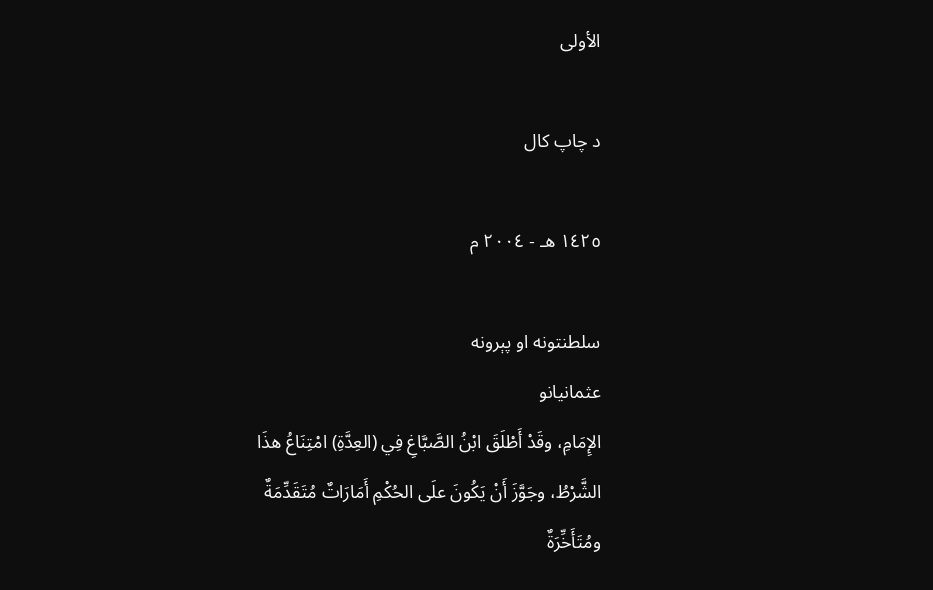الأولى

د چاپ کال

١٤٢٥ هـ - ٢٠٠٤ م

سلطنتونه او پېرونه
عثمانيانو
الإِمَامِ، وقَدْ أَطْلَقَ ابْنُ الصَّبَّاغِ فِي (العِدَّةِ) امْتِنَاعُ هذَا الشَّرْطُ، وجَوَّزَ أَنْ يَكُونَ علَى الحُكْمِ أَمَارَاتٌ مُتَقَدِّمَةٌ ومُتَأَخِّرَةٌ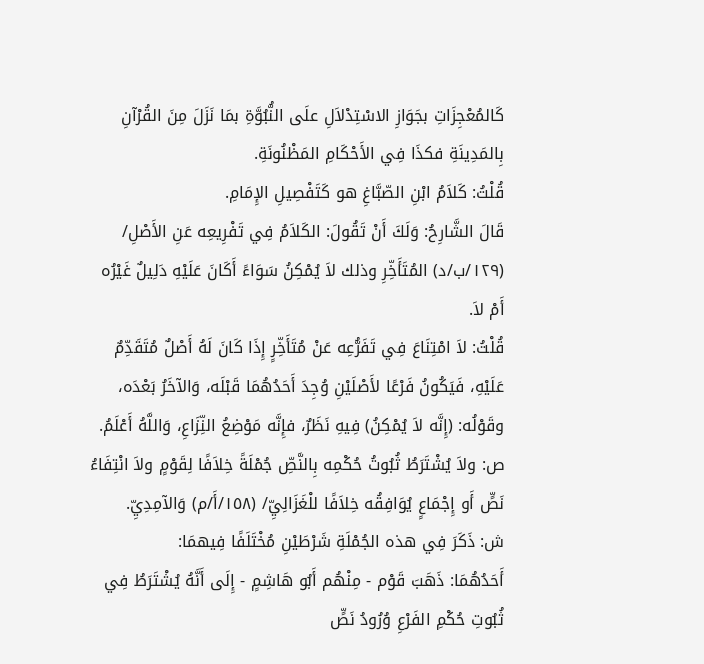كَالمُعْجِزَاتِ بجَوَازِ الاسْتِدْلاَلِ علَى النُّبُوَّةِ بمَا نَزَلَ مِنَ القُرْآنِ بِالمَدِينَةِ فكذَا فِي الأَحْكَامِ المَظْنُونَةِ.
قُلْتُ: كَلاَمُ ابْنِ الصّبَّاغِ هو كَتَفْصِيلِ الإِمَامِ.
قَالَ الشَّارِحُ: وَلَكَ أَنْ تَقُولَ: الكَلاَمُ فِي تَفْرِيعِه عَنِ الأَصْلِ/ (١٢٩/ب/د) المُتَأَخِّرِ وذلك لاَ يُمْكِنُ سَوَاءً أَكَانَ عَلَيْهِ دَلِيلٌ غَيْرُه أَمْ لاَ.
قُلْتُ: لاَ امْتِنَاعَ فِي تَفَرُّعِه عَنْ مُتَأَخِّرٍ إِذَا كَانَ لَهُ أَصْلٌ مُتَقَدِّمٌ عَلَيْهِ، فَيَكُونُ فَرْعًا لأَصْلَيْنِ وُجِدَ أَحَدُهُمَا قَبْلَه، وَالآخَرُ بَعْدَه، وقَوْلُه: (إِنَّه لاَ يُمْكِنُ) فِيهِ نَظَرٌ، فإِنَّه مَوْضِعُ النِّزَاعِ، وَاللَّهُ أَعْلَمُ.
ص: ولاَ يُشْتَرَطُ ثُبُوتُ حُكْمِه بِالنَّصِّ جُمْلَةً خِلاَفًا لِقَوْمٍ ولاَ انْتِفَاءُ نَصٍّ أَو إِجْمَاعٍ يُوَافِقُه خِلاَفًا للْغَزَالِيِّ/ (١٥٨/أَ/م) وَالآمِدِيِّ.
ش: ذَكَرَ فِي هذه الجُمْلَةِ شَرْطَيْنِ مُخْتَلَفًا فِيهمَا:
أَحَدُهُمَا: ذَهَبَ قَوْم - مِنْهُم أَبُو هَاشِمٍ - إِلَى أَنَّهُ يُشْتَرَطُ فِي ثُبُوتِ حُكْمِ الفَرْعِ وُرُودُ نَصٍّ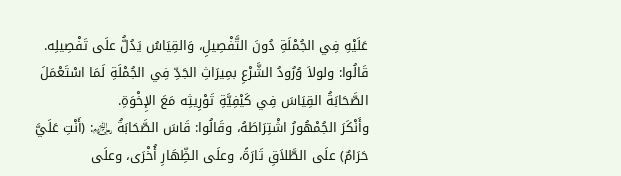عَلَيْهِ فِي الجُمْلَةِ دُونَ التَّفْصِيلِ، وَالقِيَاسُ يَدُلُّ علَى تَفْصِيلِه.
قَالُوا: ولولاَ وُرُودُ الشَّرْعِ بمِيرَاثِ الجَدِّ فِي الجُمْلَةِ لَمَا اسْتَعْمَلَ الصَّحَابَةُ القِيَاسَ فِي كَيْفِيَّةِ تَوْرِيثِه مَعَ الإِخْوَةِ.
وأَنْكَرَ الجُمْهُورُ اشْتِرَاطَهُ، وقَالُوا: قَاسَ الصَّحَابَةُ ﵃: (أَنْتِ عَلَيَّ حَرَامٌ) علَى الطَّلاَقِ تَارَةً، وعلَى الظِّهَارِ أُخْرَى، وعلَى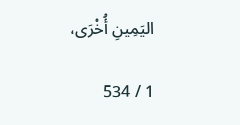اليَمِينِ أُخْرَى،

1 / 534